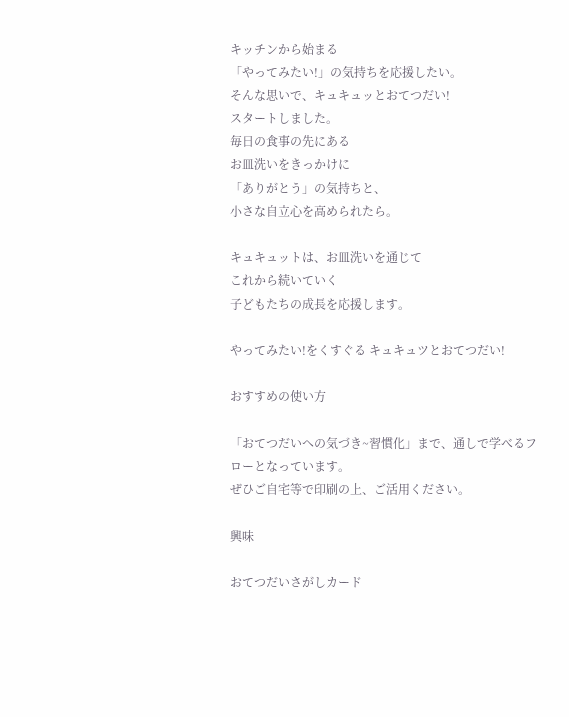キッチンから始まる
「やってみたい!」の気持ちを応援したい。
そんな思いで、キュキュッとおてつだい!
スタートしました。
毎日の食事の先にある
お皿洗いをきっかけに
「ありがとう」の気持ちと、
小さな自立心を高められたら。

キュキュットは、お皿洗いを通じて
これから続いていく
子どもたちの成長を応援します。

やってみたい!をくすぐる キュキュツとおてつだい!

おすすめの使い方

「おてつだいへの気づき~習慣化」まで、通しで学べるフローとなっています。
ぜひご自宅等で印刷の上、ご活用ください。

興味

おてつだいさがしカード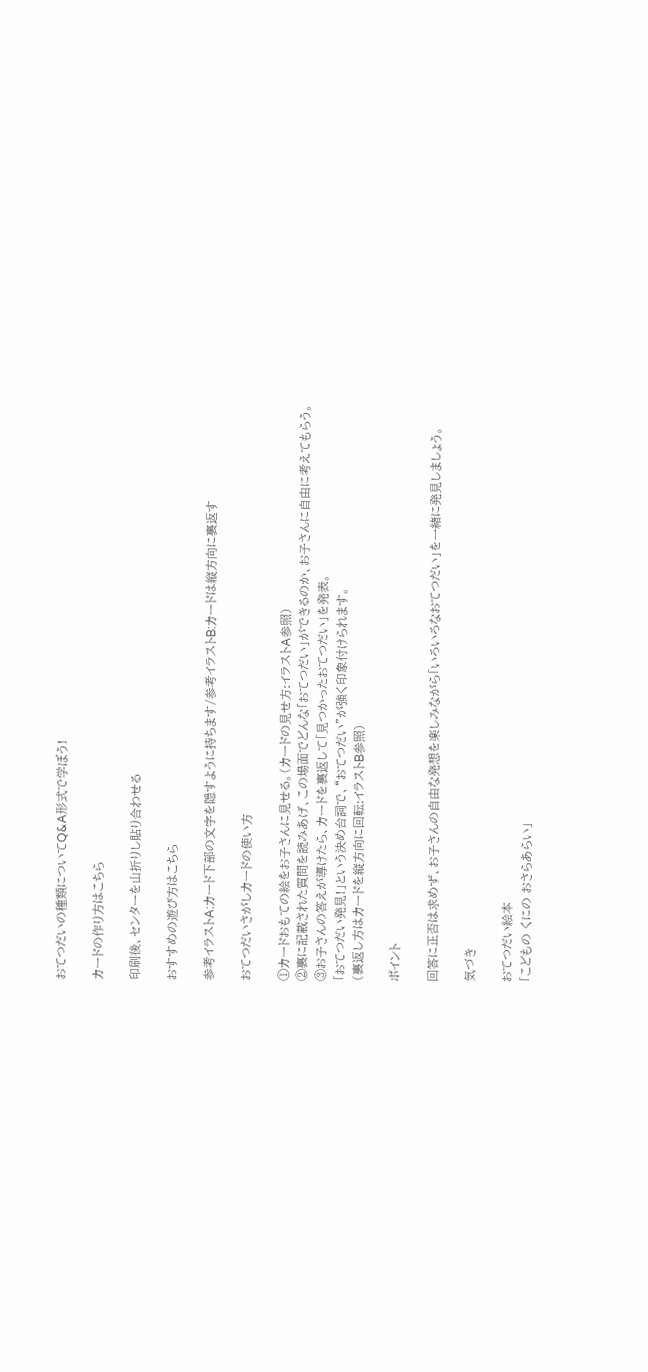おてつだいの種類についてQ&A形式で学ぼう!

カードの作り方はこちら

印刷後、センターを山折りし貼り合わせる

おすすめの遊び方はこちら

参考イラストA:カード下部の文字を隠すように持ちます/参考イラストB:カードは縦方向に裏返す

おてつだいさがしカードの使い方

①カードおもての絵をお子さんに見せる。(カードの見せ方:イラストA参照)
②裏に記載された質問を読みあげ、この場面でどんな「おてつだい」ができるのか、お子さんに自由に考えてもらう。
③お子さんの答えが導けたら、カードを裏返して「見つかったおてつだい」を発表。
「おてつだい発見!」という決め台詞で、“おてつだい”が強く印象付けられます。
(裏返し方はカードを縦方向に回転:イラストB参照)

ポイント

回答に正否は求めず、お子さんの自由な発想を楽しみながら「いろいろなおてつだい」を一緒に発見しましょう。

気づき

おてつだい絵本
「こどもの くにの おさらあらい」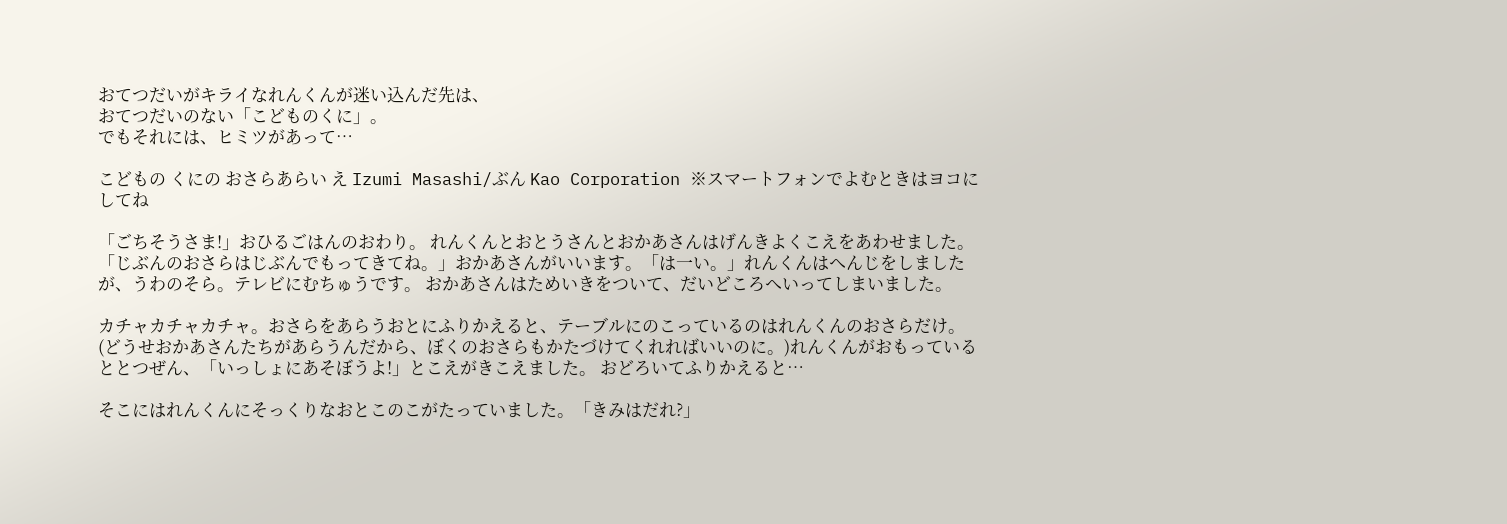おてつだいがキライなれんくんが迷い込んだ先は、
おてつだいのない「こどものくに」。
でもそれには、ヒミツがあって…

こどもの くにの おさらあらい え Izumi Masashi/ぶん Kao Corporation ※スマートフォンでよむときはヨコにしてね

「ごちそうさま!」おひるごはんのおわり。 れんくんとおとうさんとおかあさんはげんきよくこえをあわせました。「じぶんのおさらはじぶんでもってきてね。」おかあさんがいいます。「は一い。」れんくんはへんじをしましたが、うわのそら。テレビにむちゅうです。 おかあさんはためいきをついて、だいどころへいってしまいました。

カチャカチャカチャ。おさらをあらうおとにふりかえると、テーブルにのこっているのはれんくんのおさらだけ。 (どうせおかあさんたちがあらうんだから、ぼくのおさらもかたづけてくれればいいのに。)れんくんがおもっているととつぜん、「いっしょにあそぼうよ!」とこえがきこえました。 おどろいてふりかえると…

そこにはれんくんにそっくりなおとこのこがたっていました。「きみはだれ?」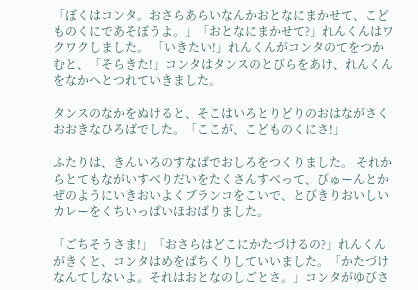「ぼくはコンタ。おさらあらいなんかおとなにまかせて、こどものくにであそぼうよ。」「おとなにまかせて?」れんくんはワクワクしました。 「いきたい!」れんくんがコンタのてをつかむと、「そらきた!」コンタはタンスのとびらをあけ、れんくんをなかへとつれていきました。

タンスのなかをぬけると、そこはいろとりどりのおはながさくおおきなひろばでした。「ここが、こどものくにさ!」

ふたりは、きんいろのすなばでおしろをつくりました。 それからとてもながいすべりだいをたくさんすべって、びゅーんとかぜのようにいきおいよくブランコをこいで、とびきりおいしいカレーをくちいっぱいほおばりました。

「ごちそうさま!」「おさらはどこにかたづけるの?」れんくんがきくと、コンタはめをばちくりしていいました。「かたづけなんてしないよ。それはおとなのしごとさ。」コンタがゆびさ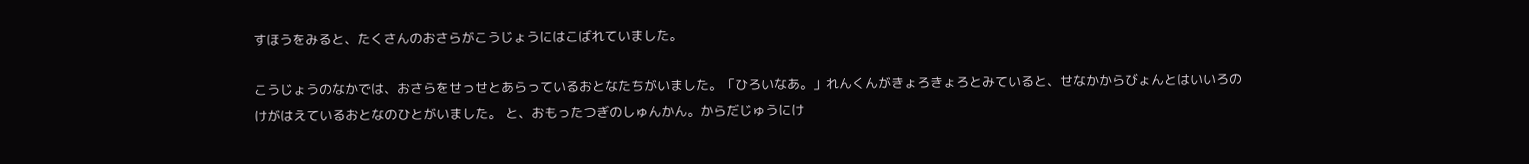すほうをみると、たくさんのおさらがこうじょうにはこばれていました。

こうじょうのなかでは、おさらをせっせとあらっているおとなたちがいました。「ひろいなあ。」れんくんがきょろきょろとみていると、せなかからびょんとはいいろのけがはえているおとなのひとがいました。 と、おもったつぎのしゅんかん。からだじゅうにけ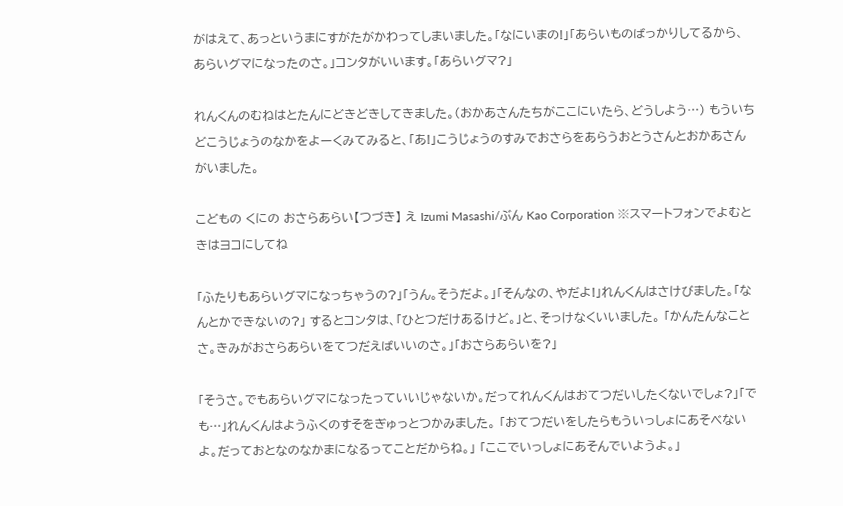がはえて、あっというまにすがたがかわってしまいました。「なにいまの!」「あらいものばっかりしてるから、あらいグマになったのさ。」コンタがいいます。「あらいグマ?」

れんくんのむねはとたんにどきどきしてきました。(おかあさんたちがここにいたら、どうしよう…) もういちどこうじょうのなかをよーくみてみると、「あ!」こうじょうのすみでおさらをあらうおとうさんとおかあさんがいました。

こどもの くにの おさらあらい【つづき】 え Izumi Masashi/ぶん Kao Corporation ※スマートフォンでよむときはヨコにしてね

「ふたりもあらいグマになっちゃうの?」「うん。そうだよ。」「そんなの、やだよ!」れんくんはさけびました。「なんとかできないの?」 するとコンタは、「ひとつだけあるけど。」と、そっけなくいいました。 「かんたんなことさ。きみがおさらあらいをてつだえばいいのさ。」「おさらあらいを?」

「そうさ。でもあらいグマになったっていいじゃないか。だってれんくんはおてつだいしたくないでしょ?」「でも…」れんくんはようふくのすそをぎゅっとつかみました。 「おてつだいをしたらもういっしょにあそべないよ。だっておとなのなかまになるってことだからね。」 「ここでいっしょにあそんでいようよ。」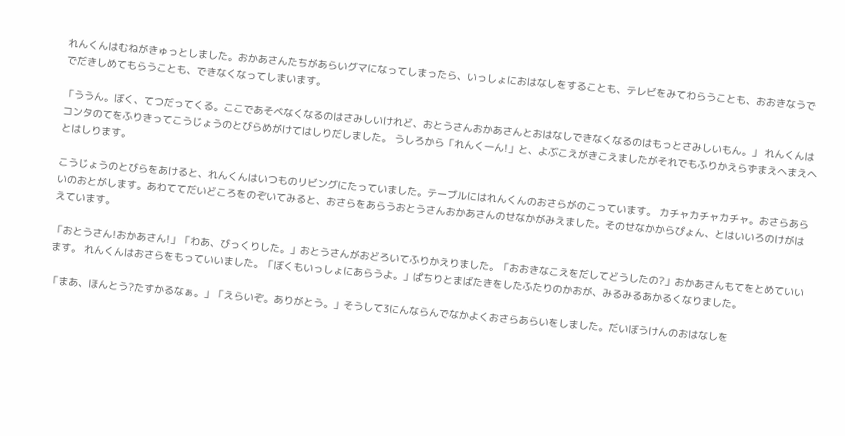れんくんはむねがきゅっとしました。おかあさんたちがあらいグマになってしまったら、いっしょにおはなしをすることも、テレビをみてわらうことも、おおきなうででだきしめてもらうことも、できなくなってしまいます。

「ううん。ぼく、てつだってくる。ここであそべなくなるのはさみしいけれど、おとうさんおかあさんとおはなしできなくなるのはもっとさみしいもん。」 れんくんはコンタのてをふりきってこうじょうのとびらめがけてはしりだしました。 うしろから「れんく一ん!」と、よぶこえがきこえましたがそれでもふりかえらずまえへまえへとはしります。

こうじょうのとびらをあけると、れんくんはいつものリビングにたっていました。テーブルにはれんくんのおさらがのこっています。 カチャカチャカチャ。おさらあらいのおとがします。あわててだいどころをのぞいてみると、おさらをあらうおとうさんおかあさんのせなかがみえました。そのせなかからぴょん、とはいいろのけがはえています。

「おとうさん!おかあさん!」「わあ、びっくりした。」おとうさんがおどろいてふりかえりました。「おおきなこえをだしてどうしたの?」おかあさんもてをとめていいます。 れんくんはおさらをもっていいました。「ぼくもいっしょにあらうよ。」ぱちりとまばたきをしたふたりのかおが、みるみるあかるくなりました。

「まあ、ほんとう?たすかるなぁ。」「えらいぞ。ありがとう。」そうして3にんならんでなかよくおさらあらいをしました。だいぼうけんのおはなしを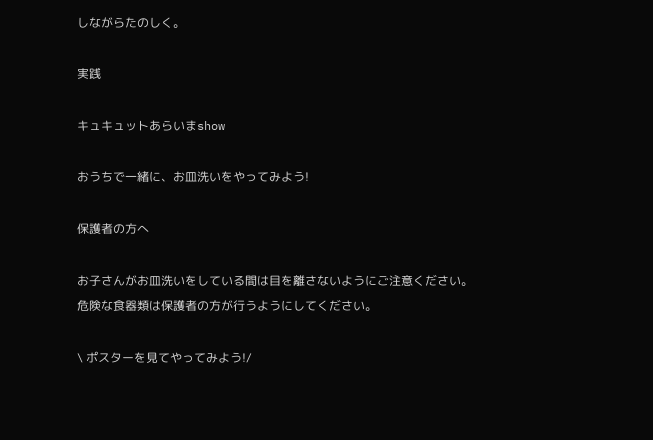しながらたのしく。

実践

キュキュットあらいまshow

おうちで一緒に、お皿洗いをやってみよう!

保護者の方へ

お子さんがお皿洗いをしている間は目を離さないようにご注意ください。
危険な食器類は保護者の方が行うようにしてください。

\ ポスターを見てやってみよう!/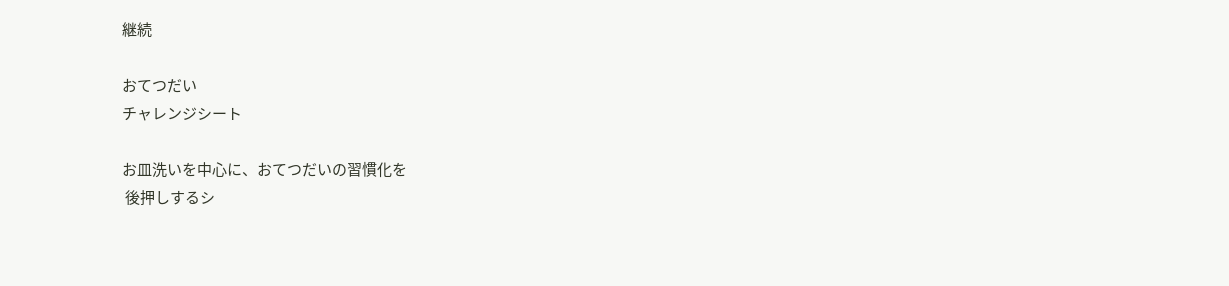継続

おてつだい
チャレンジシート

お皿洗いを中心に、おてつだいの習慣化を
 後押しするシ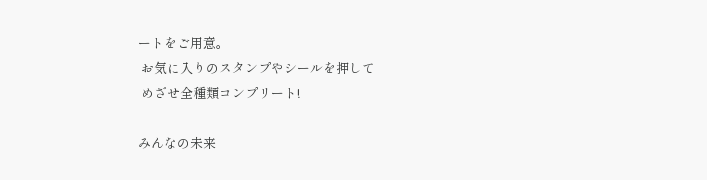ートをご用意。
 お気に入りのスタンプやシールを押して
 めざせ全種類コンプリート!

みんなの未来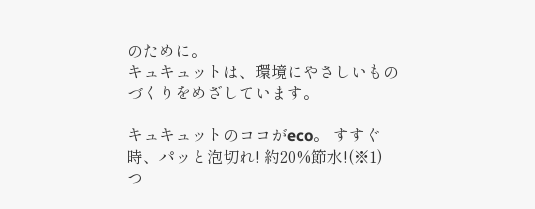のために。
キュキュットは、環境にやさしいものづくりをめざしています。

キュキュットのココがeco。 すすぐ時、パッと泡切れ! 約20%節水!(※1) つ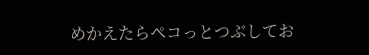めかえたらペコっとつぶしてお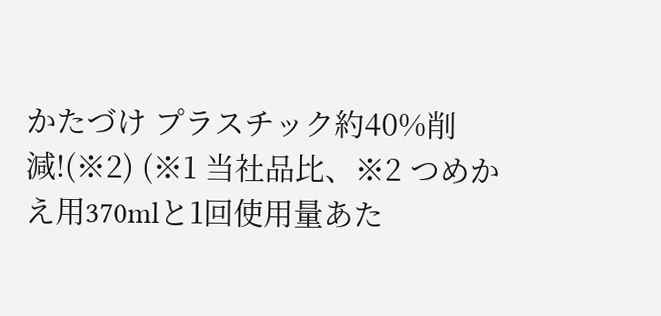かたづけ プラスチック約40%削減!(※2) (※1 当社品比、※2 つめかえ用370mlと1回使用量あた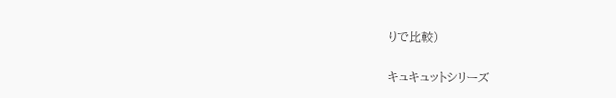りで比較)

キュキュットシリーズ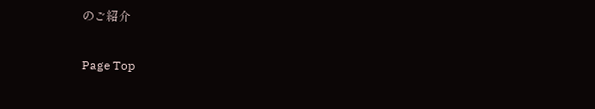のご紹介

Page Top